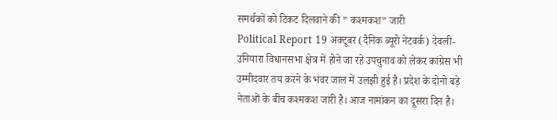समर्थकों को टिकट दिलवाने की ” कश्मकश” जारी
Political Report 19 अक्टूबर (दैनिक ब्यूरो नेटवर्क) देवली- उनियारा विधानसभा क्षेत्र में होने जा रहे उपचुनाव को लेकर कांग्रेस भी उम्मीदवार तय करने के भंवर जाल में उलझी हुई है। प्रदेश के दोनो बड़े नेताओं के बीच कश्मकश जारी है। आज नामांकन का दूसरा दिन है।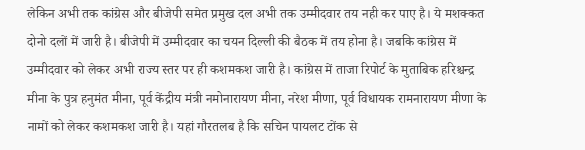लेकिन अभी तक कांग्रेस और बीजेपी समेत प्रमुख दल अभी तक उम्मीदवार तय नही कर पाए है। ये मशक्कत दोनो दलों में जारी है। बीजेपी में उम्मीदवार का चयन दिल्ली की बैठक में तय होना है। जबकि कांग्रेस में उम्मीदवार को लेकर अभी राज्य स्तर पर ही कशमकश जारी है। कांग्रेस में ताजा रिपोर्ट के मुताबिक हरिश्चन्द्र मीना के पुत्र हनुमंत मीना, पूर्व केंद्रीय मंत्री नमोनारायण मीना, नरेश मीणा, पूर्व विधायक रामनारायण मीणा के नामों को लेकर कशमकश जारी है। यहां गौरतलब है कि सचिन पायलट टोंक से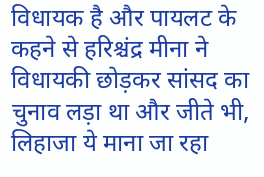विधायक है और पायलट के कहने से हरिश्चंद्र मीना ने विधायकी छोड़कर सांसद का चुनाव लड़ा था और जीते भी, लिहाजा ये माना जा रहा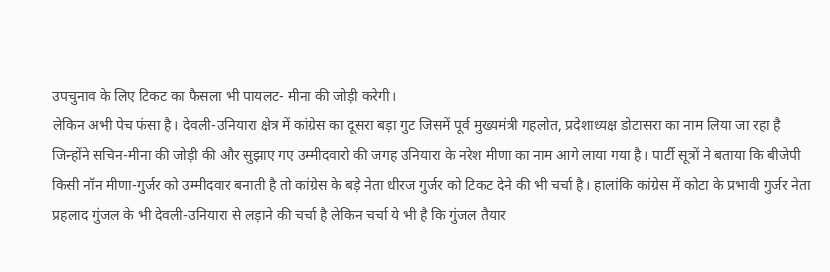उपचुनाव के लिए टिकट का फैसला भी पायलट- मीना की जोड़ी करेगी।
लेकिन अभी पेच फंसा है। देवली-उनियारा क्षेत्र में कांग्रेस का दूसरा बड़ा गुट जिसमें पूर्व मुख्यमंत्री गहलोत, प्रदेशाध्यक्ष डोटासरा का नाम लिया जा रहा है जिन्होंने सचिन-मीना की जोड़ी की और सुझाए गए उम्मीदवारो की जगह उनियारा के नरेश मीणा का नाम आगे लाया गया है। पार्टी सूत्रों ने बताया कि बीजेपी किसी नॉन मीणा-गुर्जर को उम्मीदवार बनाती है तो कांग्रेस के बड़े नेता धीरज गुर्जर को टिकट देने की भी चर्चा है। हालांकि कांग्रेस में कोटा के प्रभावी गुर्जर नेता प्रहलाद गुंजल के भी देवली-उनियारा से लड़ाने की चर्चा है लेकिन चर्चा ये भी है कि गुंजल तैयार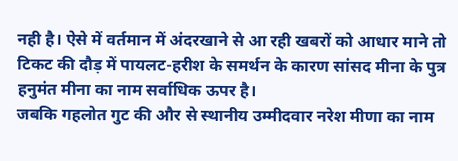नही है। ऐसे में वर्तमान में अंदरखाने से आ रही खबरों को आधार माने तो टिकट की दौड़ में पायलट-हरीश के समर्थन के कारण सांसद मीना के पुत्र हनुमंत मीना का नाम सर्वाधिक ऊपर है।
जबकि गहलोत गुट की और से स्थानीय उम्मीदवार नरेश मीणा का नाम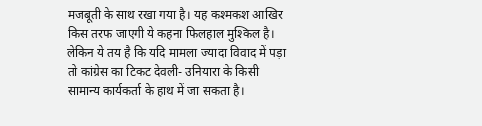मजबूती के साथ रखा गया है। यह कश्मकश आखिर किस तरफ जाएगी ये कहना फिलहाल मुश्किल है। लेकिन ये तय है कि यदि मामला ज्यादा विवाद में पड़ा तो कांग्रेस का टिकट देवली- उनियारा के किसी सामान्य कार्यकर्ता के हाथ में जा सकता है।